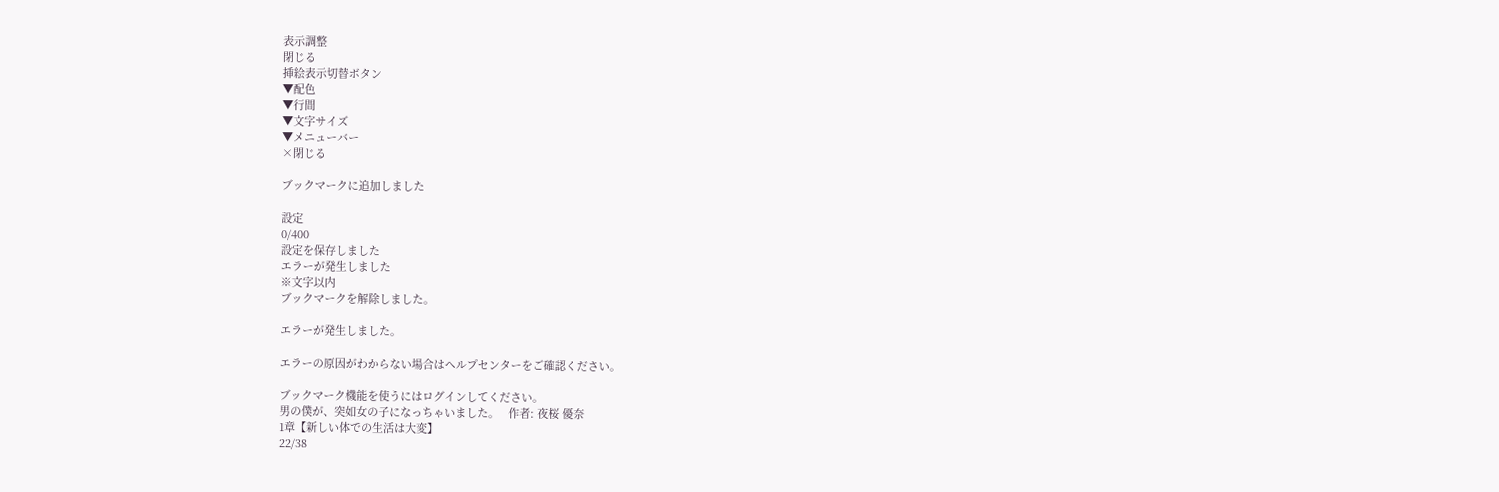表示調整
閉じる
挿絵表示切替ボタン
▼配色
▼行間
▼文字サイズ
▼メニューバー
×閉じる

ブックマークに追加しました

設定
0/400
設定を保存しました
エラーが発生しました
※文字以内
ブックマークを解除しました。

エラーが発生しました。

エラーの原因がわからない場合はヘルプセンターをご確認ください。

ブックマーク機能を使うにはログインしてください。
男の僕が、突如女の子になっちゃいました。   作者: 夜桜 優奈
1章【新しい体での生活は大変】
22/38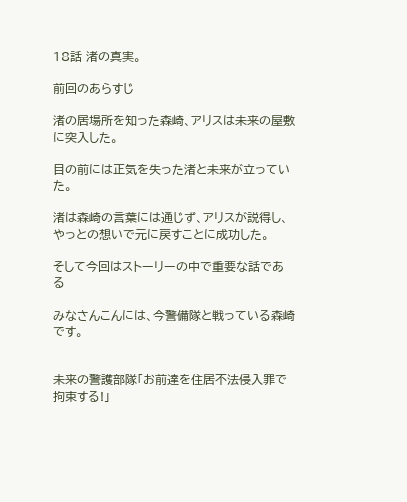18話 渚の真実。

前回のあらすじ

渚の居場所を知った森崎、アリスは未来の屋敷に突入した。

目の前には正気を失った渚と未来が立っていた。

渚は森崎の言葉には通じず、アリスが説得し、やっとの想いで元に戻すことに成功した。

そして今回はストーリーの中で重要な話である

みなさんこんには、今警備隊と戦っている森崎です。


未来の警護部隊「お前達を住居不法侵入罪で拘束する!」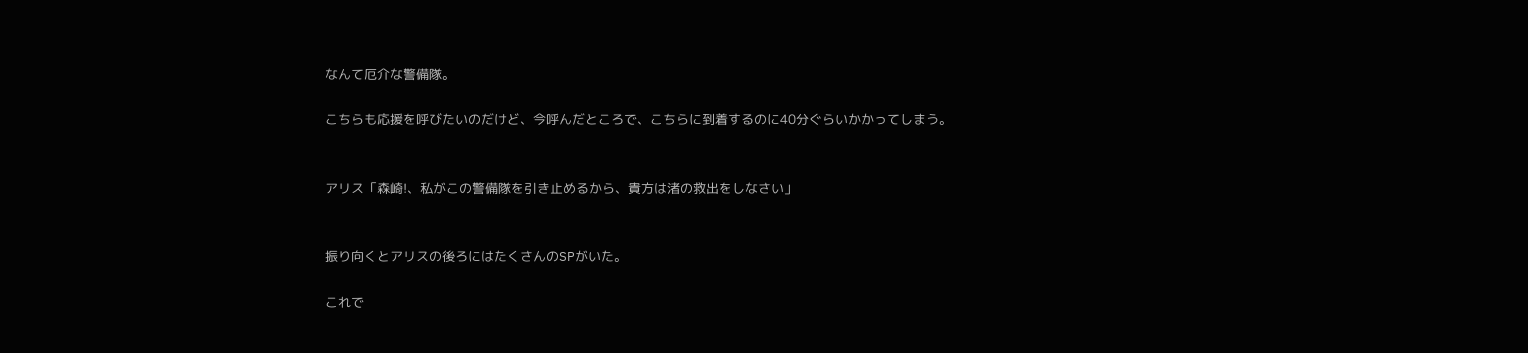なんて厄介な警備隊。

こちらも応援を呼びたいのだけど、今呼んだところで、こちらに到着するのに40分ぐらいかかってしまう。


アリス「森崎!、私がこの警備隊を引き止めるから、貴方は渚の救出をしなさい」


振り向くとアリスの後ろにはたくさんのSPがいた。

これで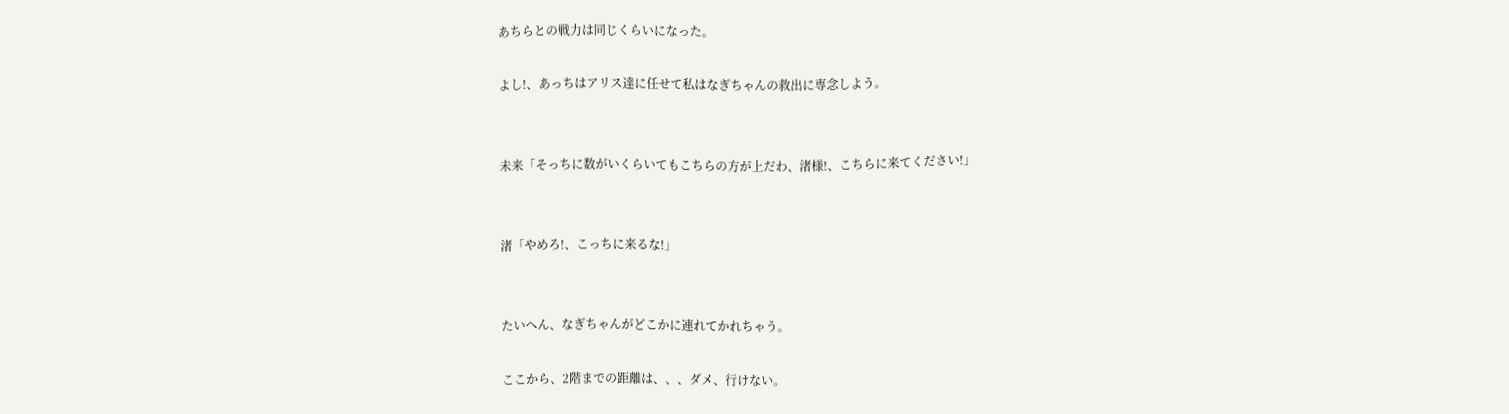あちらとの戦力は同じくらいになった。

よし!、あっちはアリス達に任せて私はなぎちゃんの救出に専念しよう。


未来「そっちに数がいくらいてもこちらの方が上だわ、渚様!、こちらに来てください!」


渚「やめろ!、こっちに来るな!」


たいへん、なぎちゃんがどこかに連れてかれちゃう。

ここから、2階までの距離は、、、ダメ、行けない。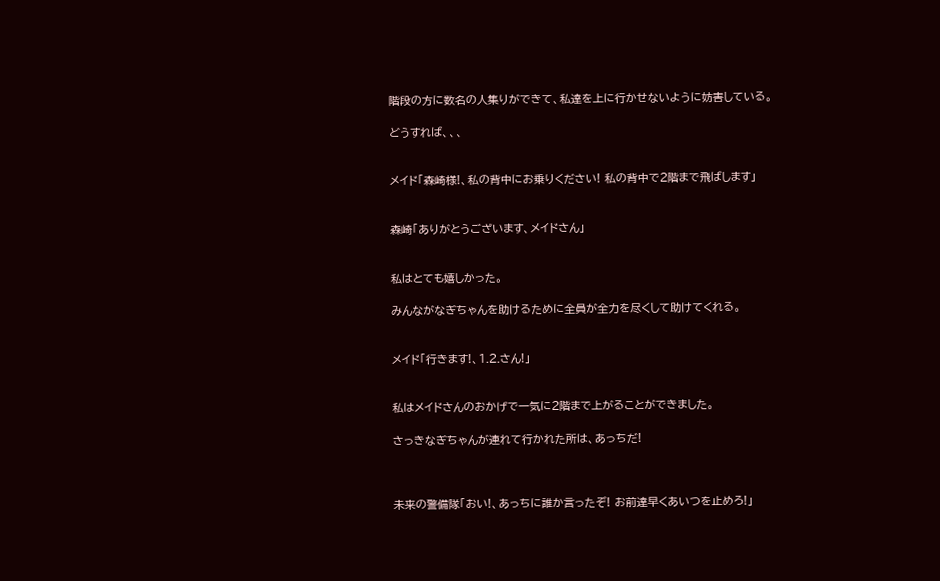階段の方に数名の人集りができて、私達を上に行かせないように妨害している。

どうすれば、、、


メイド「森崎様!、私の背中にお乗りください! 私の背中で2階まで飛ばします」


森崎「ありがとうございます、メイドさん」


私はとても嬉しかった。

みんながなぎちゃんを助けるために全員が全力を尽くして助けてくれる。


メイド「行きます!、1.2.さん!」


私はメイドさんのおかげで一気に2階まで上がることができました。

さっきなぎちゃんが連れて行かれた所は、あっちだ!



未来の警備隊「おい!、あっちに誰か言ったぞ! お前達早くあいつを止めろ!」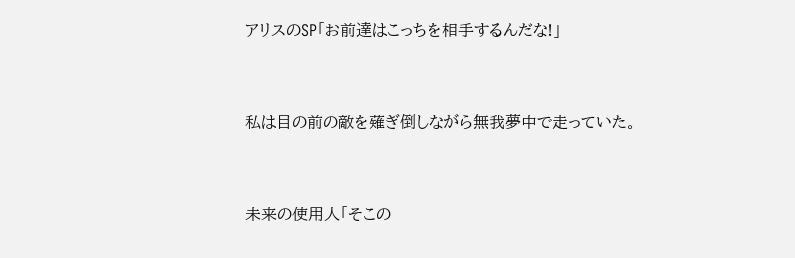アリスのSP「お前達はこっちを相手するんだな!」


私は目の前の敵を薙ぎ倒しながら無我夢中で走っていた。


未来の使用人「そこの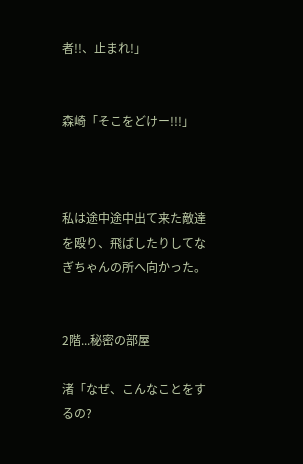者!!、止まれ!」


森崎「そこをどけー!!!」



私は途中途中出て来た敵達を殴り、飛ばしたりしてなぎちゃんの所へ向かった。


2階...秘密の部屋

渚「なぜ、こんなことをするの?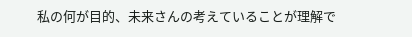私の何が目的、未来さんの考えていることが理解で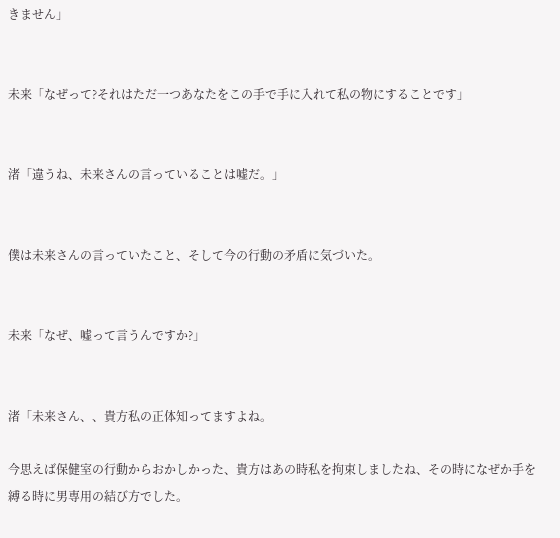きません」


未来「なぜって?それはただ一つあなたをこの手で手に入れて私の物にすることです」


渚「違うね、未来さんの言っていることは嘘だ。」


僕は未来さんの言っていたこと、そして今の行動の矛盾に気づいた。


未来「なぜ、嘘って言うんですか?」


渚「未来さん、、貴方私の正体知ってますよね。

今思えば保健室の行動からおかしかった、貴方はあの時私を拘束しましたね、その時になぜか手を縛る時に男専用の結び方でした。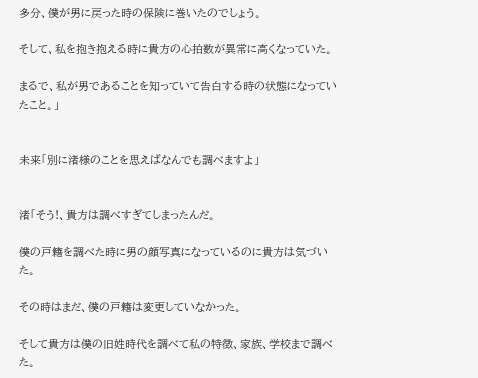多分、僕が男に戻った時の保険に巻いたのでしょう。

そして、私を抱き抱える時に貴方の心拍数が異常に高くなっていた。

まるで、私が男であることを知っていて告白する時の状態になっていたこと。」


未来「別に渚様のことを思えばなんでも調べますよ」


渚「そう!、貴方は調べすぎてしまったんだ。

僕の戸籍を調べた時に男の顔写真になっているのに貴方は気づいた。

その時はまだ、僕の戸籍は変更していなかった。

そして貴方は僕の旧姓時代を調べて私の特徴、家族、学校まで調べた。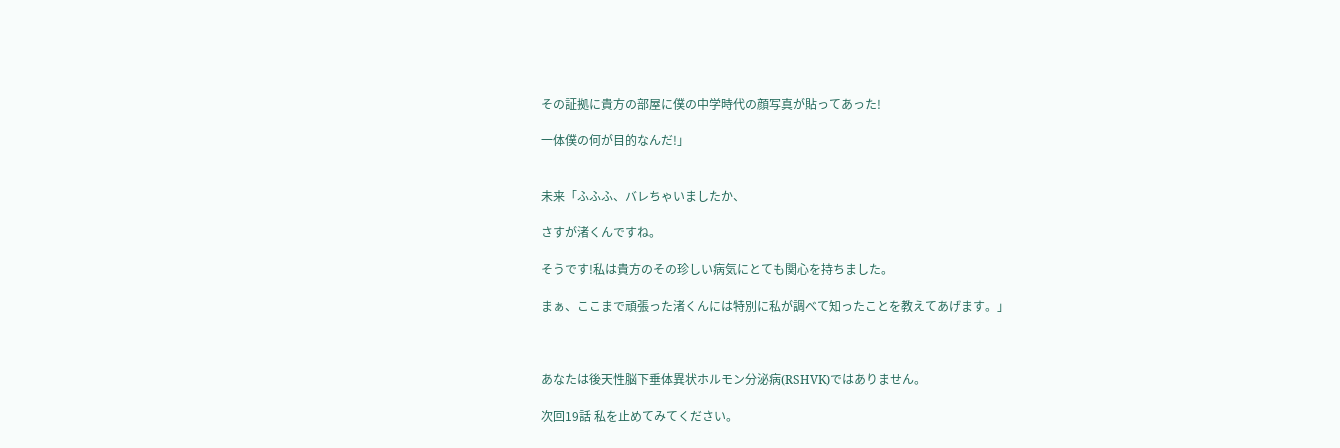その証拠に貴方の部屋に僕の中学時代の顔写真が貼ってあった!

一体僕の何が目的なんだ!」


未来「ふふふ、バレちゃいましたか、

さすが渚くんですね。

そうです!私は貴方のその珍しい病気にとても関心を持ちました。

まぁ、ここまで頑張った渚くんには特別に私が調べて知ったことを教えてあげます。」



あなたは後天性脳下垂体異状ホルモン分泌病(RSHVK)ではありません。

次回19話 私を止めてみてください。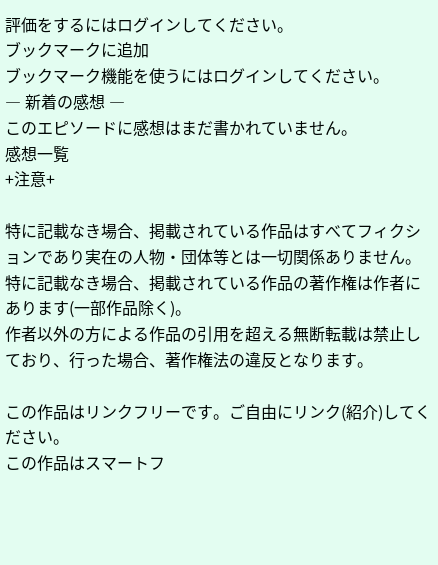評価をするにはログインしてください。
ブックマークに追加
ブックマーク機能を使うにはログインしてください。
― 新着の感想 ―
このエピソードに感想はまだ書かれていません。
感想一覧
+注意+

特に記載なき場合、掲載されている作品はすべてフィクションであり実在の人物・団体等とは一切関係ありません。
特に記載なき場合、掲載されている作品の著作権は作者にあります(一部作品除く)。
作者以外の方による作品の引用を超える無断転載は禁止しており、行った場合、著作権法の違反となります。

この作品はリンクフリーです。ご自由にリンク(紹介)してください。
この作品はスマートフ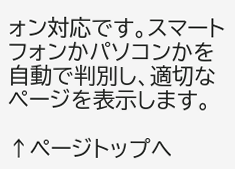ォン対応です。スマートフォンかパソコンかを自動で判別し、適切なページを表示します。

↑ページトップへ